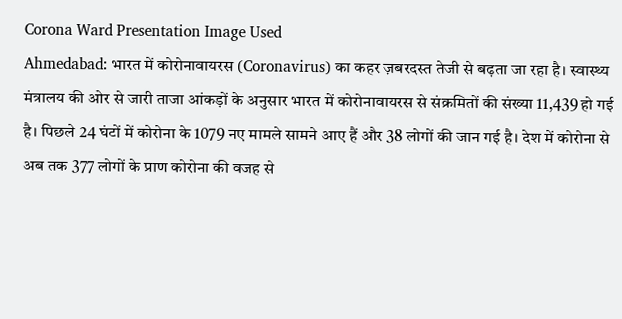Corona Ward Presentation Image Used
Ahmedabad: भारत में कोरोनावायरस (Coronavirus) का कहर ज़बरदस्त तेजी से बढ़ता जा रहा है। स्वास्थ्य मंत्रालय की ओर से जारी ताजा आंकड़ों के अनुसार भारत में कोरोनावायरस से संक्रमितों की संख्या 11,439 हो गई है। पिछले 24 घंटों में कोरोना के 1079 नए मामले सामने आए हैं और 38 लोगों की जान गई है। देश में कोरोना से अब तक 377 लोगों के प्राण कोरोना की वजह से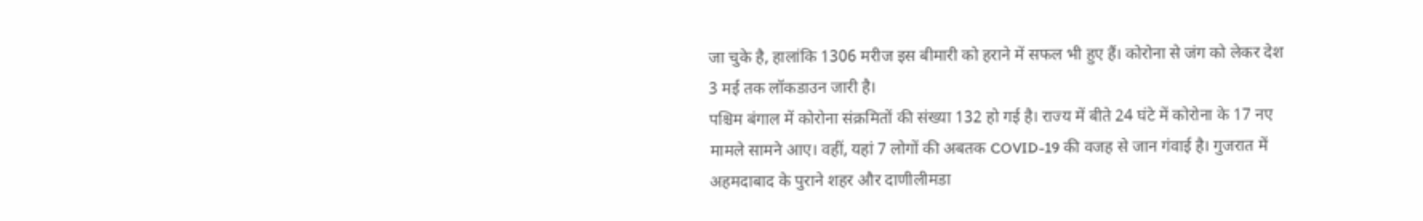जा चुके है, हालांकि 1306 मरीज इस बीमारी को हराने में सफल भी हुए हैं। कोरोना से जंग को लेकर देश 3 मई तक लॉकडाउन जारी है।
पश्चिम बंगाल में कोरोना संक्रमितों की संख्या 132 हो गई है। राज्य में बीते 24 घंटे में कोरोना के 17 नए मामले सामने आए। वहीं, यहां 7 लोगों की अबतक COVID-19 की वजह से जान गंवाई है। गुजरात में अहमदाबाद के पुराने शहर और दाणीलीमडा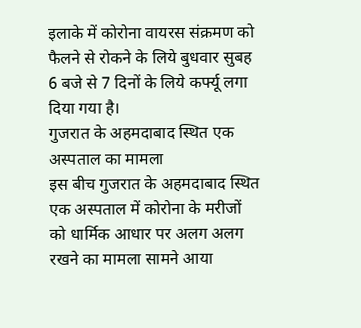इलाके में कोरोना वायरस संक्रमण को फैलने से रोकने के लिये बुधवार सुबह 6 बजे से 7 दिनों के लिये कर्फ्यू लगा दिया गया है।
गुजरात के अहमदाबाद स्थित एक अस्पताल का मामला
इस बीच गुजरात के अहमदाबाद स्थित एक अस्पताल में कोरोना के मरीजों को धार्मिक आधार पर अलग अलग रखने का मामला सामने आया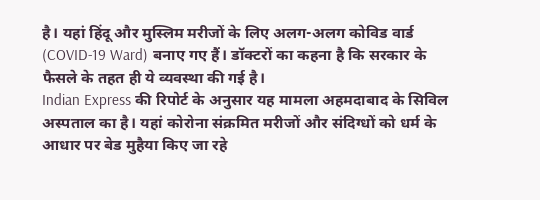है। यहां हिंदू और मुस्लिम मरीजों के लिए अलग-अलग कोविड वार्ड (COVID-19 Ward) बनाए गए हैं। डॉक्टरों का कहना है कि सरकार के फैसले के तहत ही ये व्यवस्था की गई है।
Indian Express की रिपोर्ट के अनुसार यह मामला अहमदाबाद के सिविल अस्पताल का है। यहां कोरोना संक्रमित मरीजों और संदिग्धों को धर्म के आधार पर बेड मुहैया किए जा रहे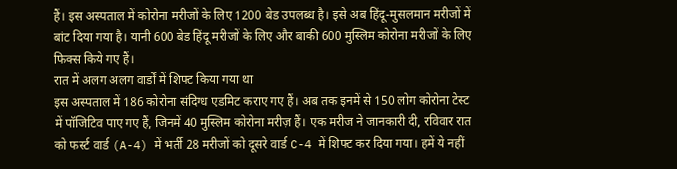हैं। इस अस्पताल में कोरोना मरीजों के लिए 1200 बेड उपलब्ध है। इसे अब हिंदू-मुसलमान मरीजों में बांट दिया गया है। यानी 600 बेड हिंदू मरीजों के लिए और बाकी 600 मुस्लिम कोरोना मरीजों के लिए फिक्स किये गए हैं।
रात में अलग अलग वार्डों में शिफ्ट किया गया था
इस अस्पताल में 186 कोरोना संदिग्ध एडमिट कराए गए हैं। अब तक इनमें से 150 लोग कोरोना टेस्ट में पॉजिटिव पाए गए हैं, जिनमें 40 मुस्लिम कोरोना मरीज़ हैं। एक मरीज ने जानकारी दी, रविवार रात को फर्स्ट वार्ड (A-4) में भर्ती 28 मरीजों को दूसरे वार्ड C-4 में शिफ्ट कर दिया गया। हमें ये नहीं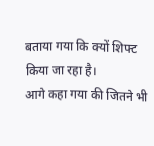बताया गया कि क्यों शिफ्ट किया जा रहा है।
आगे कहा गया की जितने भी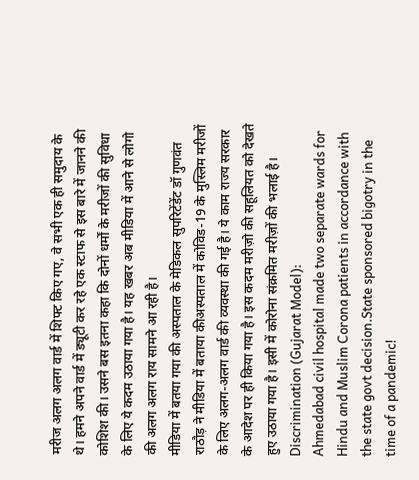मरीज अलग अलग वार्ड में शिफ्ट किए गए, वे सभी एक ही समुदाय के थे। हमने अपने वार्ड में ड्यूटी कर रहे एक स्टाफ से इस बारे में जानने की कोशिश की। उसने बस इतना कहा कि दोनों धर्मों के मरीजों की सुविधा के लिए ये कदम उठाया गया है। यह खबर अब मीडिया में आने से लोगो की अलग अलग राय सामने आ रही है।
मीडिया में बतया गया की अस्पताल के मेडिकल सुपरिटेंडेंट डॉ गुणवंत राठौड़ ने मीडिया में बताया कीअस्पताल में कोविड-19 के मुस्लिम मरीजों के लिए अलग-अलग वार्ड की व्यवस्था की गई है। ये काम राज्य सरकार के आदेश पर ही किया गया है। इस कदम मरीज़ो की सहूलियत को देखते हुए उठाया गया है। इसी में कोरोना संक्रमित मरीज़ों की भलाई है।
Discrimination (Gujarat Model):
Ahmedabad civil hospital made two separate wards for Hindu and Muslim Corona patients in accordance with the state govt decision.State sponsored bigotry in the time of a pandemic!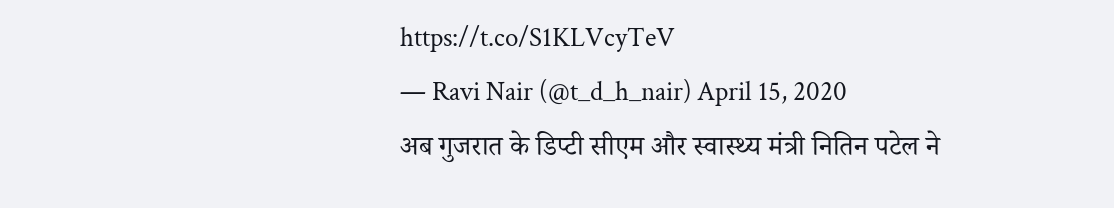https://t.co/S1KLVcyTeV
— Ravi Nair (@t_d_h_nair) April 15, 2020
अब गुजरात के डिप्टी सीएम और स्वास्थ्य मंत्री नितिन पटेल ने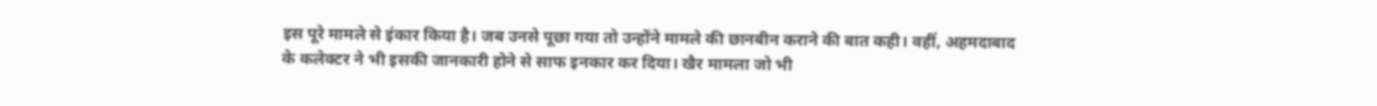इस पूरे मामले से इंकार किया है। जब उनसे पूछा गया तो उन्होंने मामले की छानबीन कराने की बात कही। वहीं, अहमदाबाद के कलेक्टर ने भी इसकी जानकारी होने से साफ इनकार कर दिया। खैर मामला जो भी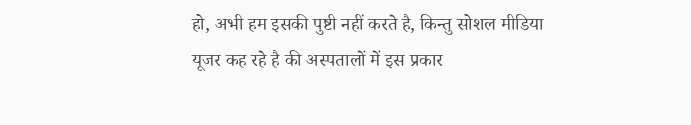हो, अभी हम इसकी पुष्टी नहीं करते है, किन्तु सोशल मीडिया यूजर कह रहे है की अस्पतालों में इस प्रकार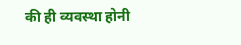की ही व्यवस्था होनी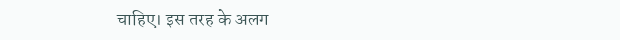चाहिए। इस तरह के अलग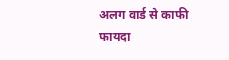अलग वार्ड से काफी फायदा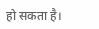हो सकता है।